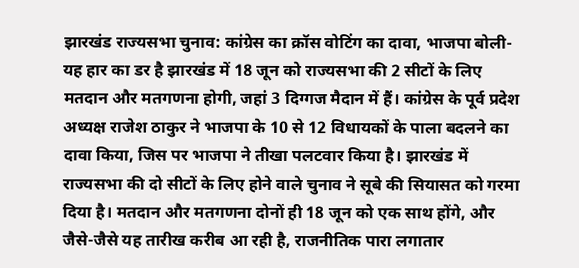झारखंड राज्यसभा चुनाव: कांग्रेस का क्रॉस वोटिंग का दावा, भाजपा बोली- यह हार का डर है झारखंड में 18 जून को राज्यसभा की 2 सीटों के लिए मतदान और मतगणना होगी, जहां 3 दिग्गज मैदान में हैं। कांग्रेस के पूर्व प्रदेश अध्यक्ष राजेश ठाकुर ने भाजपा के 10 से 12 विधायकों के पाला बदलने का दावा किया, जिस पर भाजपा ने तीखा पलटवार किया है। झारखंड में राज्यसभा की दो सीटों के लिए होने वाले चुनाव ने सूबे की सियासत को गरमा दिया है। मतदान और मतगणना दोनों ही 18 जून को एक साथ होंगे, और जैसे-जैसे यह तारीख करीब आ रही है, राजनीतिक पारा लगातार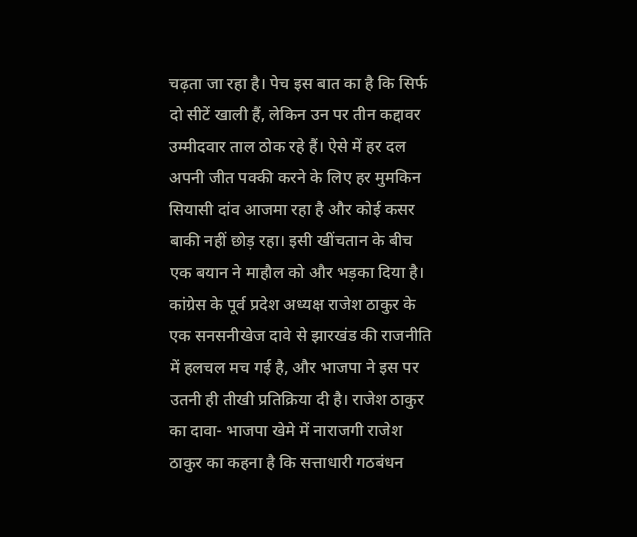चढ़ता जा रहा है। पेच इस बात का है कि सिर्फ दो सीटें खाली हैं, लेकिन उन पर तीन कद्दावर उम्मीदवार ताल ठोक रहे हैं। ऐसे में हर दल अपनी जीत पक्की करने के लिए हर मुमकिन सियासी दांव आजमा रहा है और कोई कसर बाकी नहीं छोड़ रहा। इसी खींचतान के बीच एक बयान ने माहौल को और भड़का दिया है। कांग्रेस के पूर्व प्रदेश अध्यक्ष राजेश ठाकुर के एक सनसनीखेज दावे से झारखंड की राजनीति में हलचल मच गई है, और भाजपा ने इस पर उतनी ही तीखी प्रतिक्रिया दी है। राजेश ठाकुर का दावा- भाजपा खेमे में नाराजगी राजेश ठाकुर का कहना है कि सत्ताधारी गठबंधन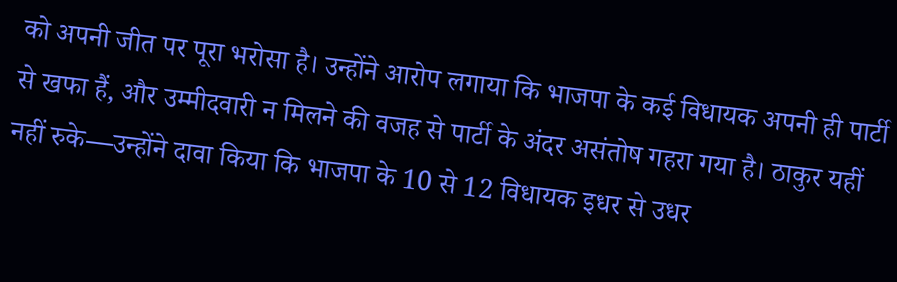को अपनी जीत पर पूरा भरोसा है। उन्होंने आरोप लगाया कि भाजपा के कई विधायक अपनी ही पार्टी से खफा हैं, और उम्मीदवारी न मिलने की वजह से पार्टी के अंदर असंतोष गहरा गया है। ठाकुर यहीं नहीं रुके—उन्होंने दावा किया कि भाजपा के 10 से 12 विधायक इधर से उधर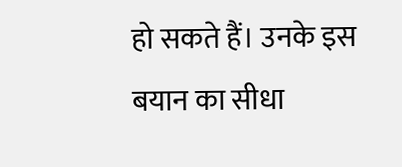हो सकते हैं। उनके इस बयान का सीधा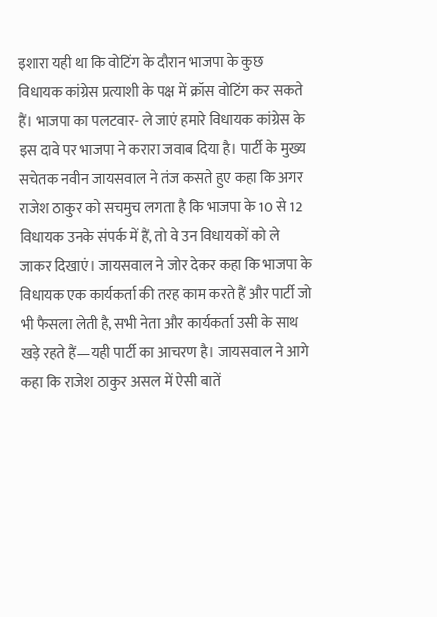इशारा यही था कि वोटिंग के दौरान भाजपा के कुछ विधायक कांग्रेस प्रत्याशी के पक्ष में क्रॉस वोटिंग कर सकते हैं। भाजपा का पलटवार- ले जाएं हमारे विधायक कांग्रेस के इस दावे पर भाजपा ने करारा जवाब दिया है। पार्टी के मुख्य सचेतक नवीन जायसवाल ने तंज कसते हुए कहा कि अगर राजेश ठाकुर को सचमुच लगता है कि भाजपा के 10 से 12 विधायक उनके संपर्क में हैं, तो वे उन विधायकों को ले जाकर दिखाएं। जायसवाल ने जोर देकर कहा कि भाजपा के विधायक एक कार्यकर्ता की तरह काम करते हैं और पार्टी जो भी फैसला लेती है, सभी नेता और कार्यकर्ता उसी के साथ खड़े रहते हैं—यही पार्टी का आचरण है। जायसवाल ने आगे कहा कि राजेश ठाकुर असल में ऐसी बातें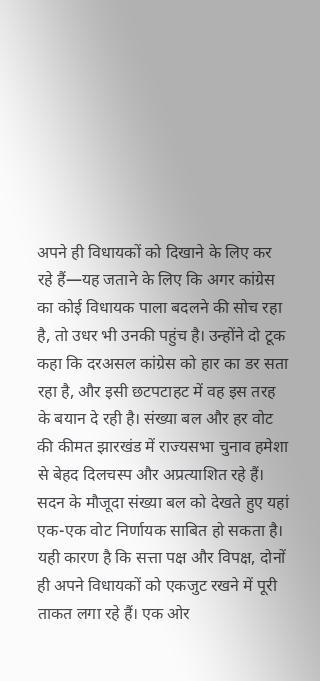अपने ही विधायकों को दिखाने के लिए कर रहे हैं—यह जताने के लिए कि अगर कांग्रेस का कोई विधायक पाला बदलने की सोच रहा है, तो उधर भी उनकी पहुंच है। उन्होंने दो टूक कहा कि दरअसल कांग्रेस को हार का डर सता रहा है, और इसी छटपटाहट में वह इस तरह के बयान दे रही है। संख्या बल और हर वोट की कीमत झारखंड में राज्यसभा चुनाव हमेशा से बेहद दिलचस्प और अप्रत्याशित रहे हैं। सदन के मौजूदा संख्या बल को देखते हुए यहां एक-एक वोट निर्णायक साबित हो सकता है। यही कारण है कि सत्ता पक्ष और विपक्ष, दोनों ही अपने विधायकों को एकजुट रखने में पूरी ताकत लगा रहे हैं। एक ओर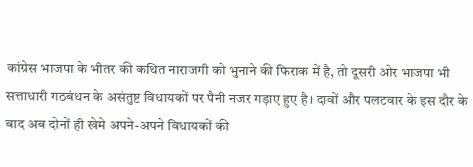कांग्रेस भाजपा के भीतर की कथित नाराजगी को भुनाने की फिराक में है, तो दूसरी ओर भाजपा भी सत्ताधारी गठबंधन के असंतुष्ट विधायकों पर पैनी नजर गड़ाए हुए है। दावों और पलटवार के इस दौर के बाद अब दोनों ही खेमे अपने-अपने विधायकों की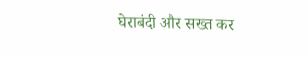घेराबंदी और सख्त कर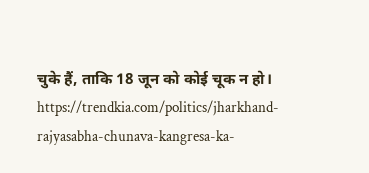चुके हैं, ताकि 18 जून को कोई चूक न हो। https://trendkia.com/politics/jharkhand-rajyasabha-chunava-kangresa-ka-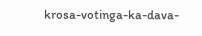krosa-votinga-ka-dava-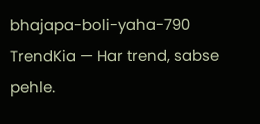bhajapa-boli-yaha-790 TrendKia — Har trend, sabse pehle.